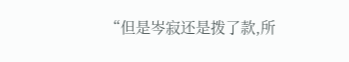“但是岑寂还是拨了款,所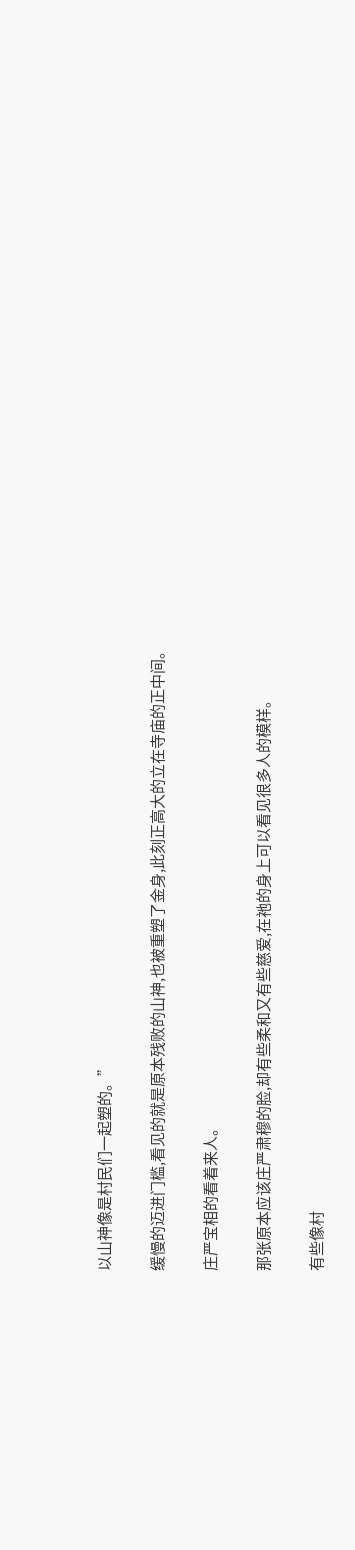以山神像是村民们一起塑的。”

缓慢的迈进门槛,看见的就是原本残败的山神,也被重塑了金身,此刻正高大的立在寺庙的正中间。

庄严宝相的看着来人。

那张原本应该庄严肃穆的脸,却有些柔和又有些慈爱,在祂的身上可以看见很多人的模样。

有些像村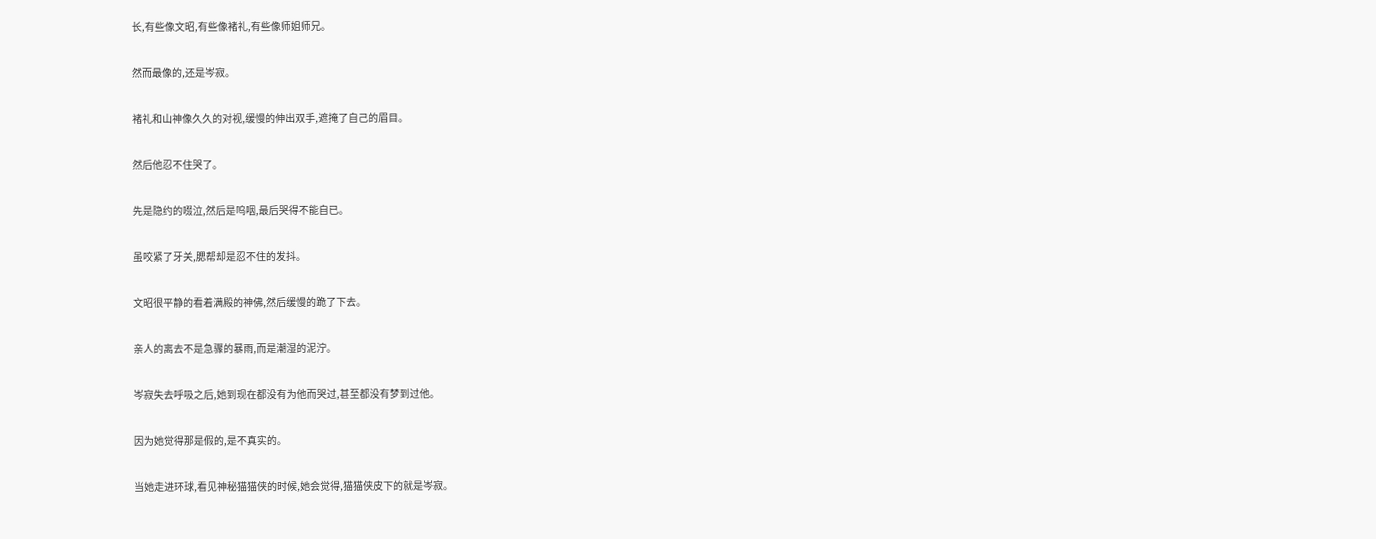长,有些像文昭,有些像褚礼,有些像师姐师兄。

然而最像的,还是岑寂。

褚礼和山神像久久的对视,缓慢的伸出双手,遮掩了自己的眉目。

然后他忍不住哭了。

先是隐约的啜泣,然后是呜咽,最后哭得不能自已。

虽咬紧了牙关,腮帮却是忍不住的发抖。

文昭很平静的看着满殿的神佛,然后缓慢的跪了下去。

亲人的离去不是急骤的暴雨,而是潮湿的泥泞。

岑寂失去呼吸之后,她到现在都没有为他而哭过,甚至都没有梦到过他。

因为她觉得那是假的,是不真实的。

当她走进环球,看见神秘猫猫侠的时候,她会觉得,猫猫侠皮下的就是岑寂。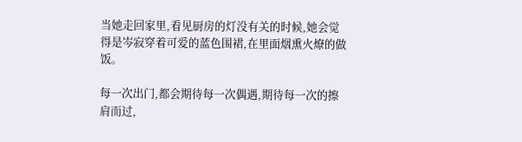当她走回家里,看见厨房的灯没有关的时候,她会觉得是岑寂穿着可爱的蓝色围裙,在里面烟熏火燎的做饭。

每一次出门,都会期待每一次偶遇,期待每一次的擦肩而过,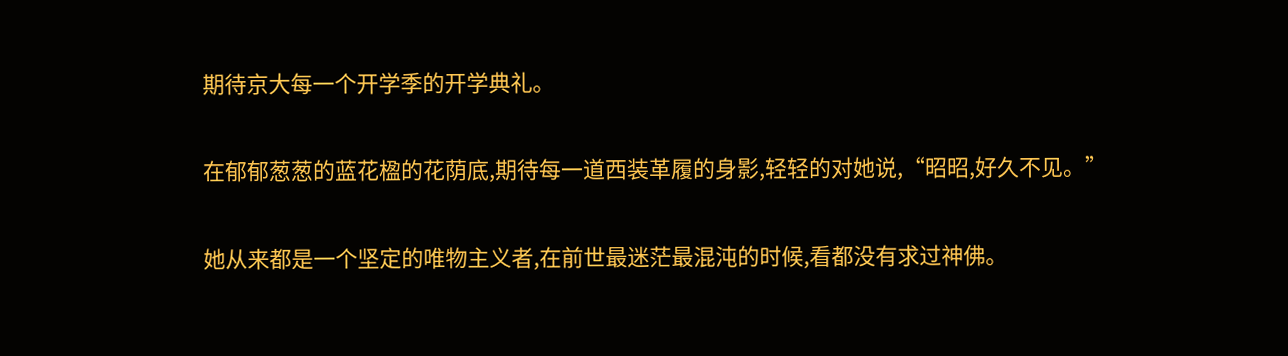期待京大每一个开学季的开学典礼。

在郁郁葱葱的蓝花楹的花荫底,期待每一道西装革履的身影,轻轻的对她说,“昭昭,好久不见。”

她从来都是一个坚定的唯物主义者,在前世最迷茫最混沌的时候,看都没有求过神佛。